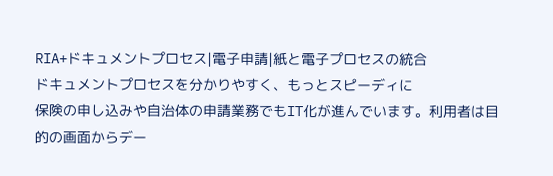RIA+ドキュメントプロセス|電子申請|紙と電子プロセスの統合
ドキュメントプロセスを分かりやすく、もっとスピーディに
保険の申し込みや自治体の申請業務でもIT化が進んでいます。利用者は目的の画面からデー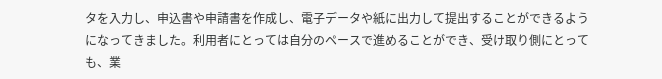タを入力し、申込書や申請書を作成し、電子データや紙に出力して提出することができるようになってきました。利用者にとっては自分のペースで進めることができ、受け取り側にとっても、業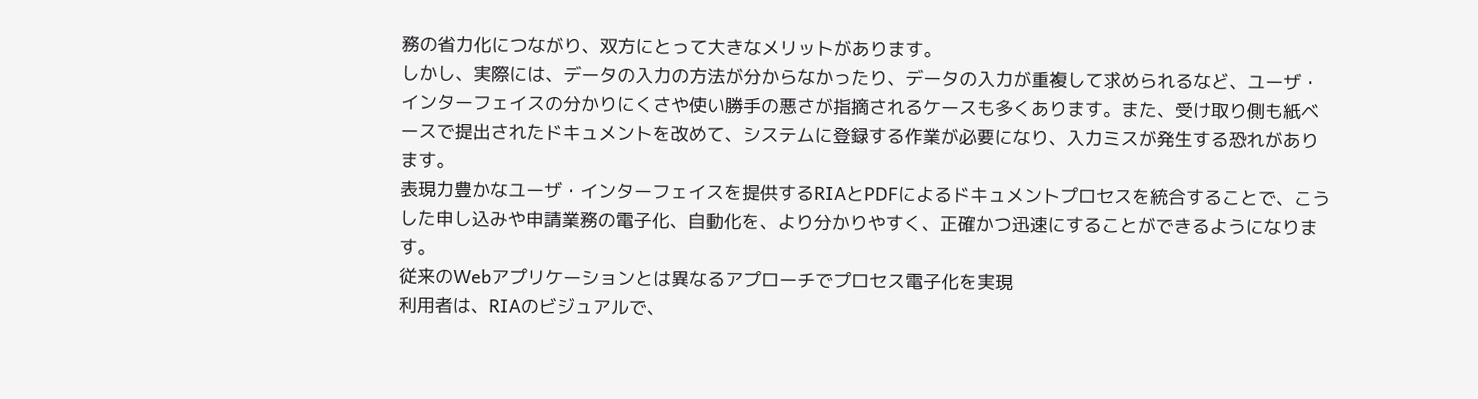務の省力化につながり、双方にとって大きなメリットがあります。
しかし、実際には、データの入力の方法が分からなかったり、データの入力が重複して求められるなど、ユーザ・インターフェイスの分かりにくさや使い勝手の悪さが指摘されるケースも多くあります。また、受け取り側も紙ベースで提出されたドキュメントを改めて、システムに登録する作業が必要になり、入力ミスが発生する恐れがあります。
表現力豊かなユーザ・インターフェイスを提供するRIAとPDFによるドキュメントプロセスを統合することで、こうした申し込みや申請業務の電子化、自動化を、より分かりやすく、正確かつ迅速にすることができるようになります。
従来のWebアプリケーションとは異なるアプローチでプロセス電子化を実現
利用者は、RIAのビジュアルで、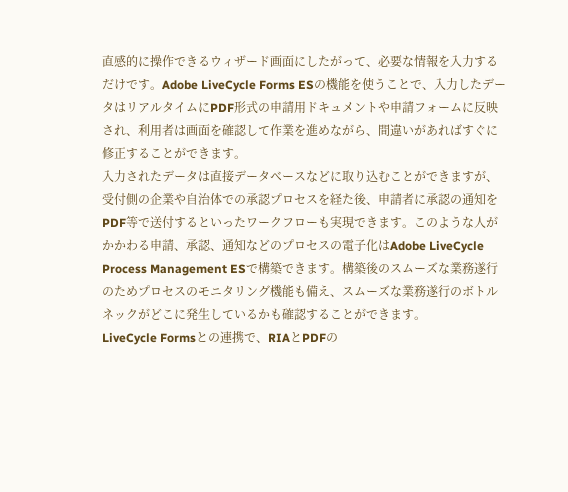直感的に操作できるウィザード画面にしたがって、必要な情報を入力するだけです。Adobe LiveCycle Forms ESの機能を使うことで、入力したデータはリアルタイムにPDF形式の申請用ドキュメントや申請フォームに反映され、利用者は画面を確認して作業を進めながら、間違いがあればすぐに修正することができます。
入力されたデータは直接データベースなどに取り込むことができますが、受付側の企業や自治体での承認プロセスを経た後、申請者に承認の通知をPDF等で送付するといったワークフローも実現できます。このような人がかかわる申請、承認、通知などのプロセスの電子化はAdobe LiveCycle Process Management ESで構築できます。構築後のスムーズな業務遂行のためプロセスのモニタリング機能も備え、スムーズな業務遂行のボトルネックがどこに発生しているかも確認することができます。
LiveCycle Formsとの連携で、RIAとPDFの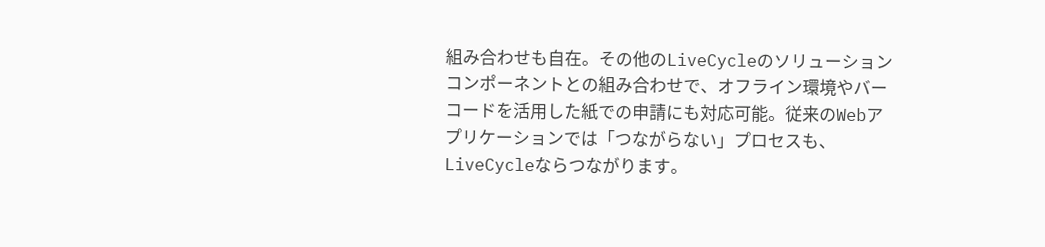組み合わせも自在。その他のLiveCycleのソリューションコンポーネントとの組み合わせで、オフライン環境やバーコードを活用した紙での申請にも対応可能。従来のWebアプリケーションでは「つながらない」プロセスも、LiveCycleならつながります。